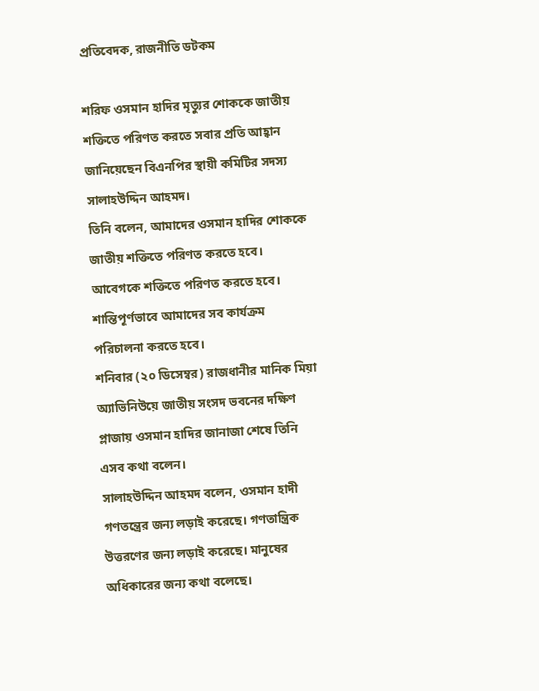প্রতিবেদক, রাজনীতি ডটকম

শরিফ ওসমান হাদির মৃত্যুর শোককে জাতীয় শক্তিতে পরিণত করতে সবার প্রতি আহ্বান জানিয়েছেন বিএনপির স্থায়ী কমিটির সদস্য সালাহউদ্দিন আহমদ।
তিনি বলেন, আমাদের ওসমান হাদির শোককে জাতীয় শক্তিতে পরিণত করতে হবে। আবেগকে শক্তিতে পরিণত করতে হবে। শান্তিপূর্ণভাবে আমাদের সব কার্যক্রম পরিচালনা করতে হবে।
শনিবার (২০ ডিসেম্বর) রাজধানীর মানিক মিয়া অ্যাভিনিউয়ে জাতীয় সংসদ ভবনের দক্ষিণ প্লাজায় ওসমান হাদির জানাজা শেষে তিনি এসব কথা বলেন।
সালাহউদ্দিন আহমদ বলেন, ওসমান হাদী গণতন্ত্রের জন্য লড়াই করেছে। গণতান্ত্রিক উত্তরণের জন্য লড়াই করেছে। মানুষের অধিকারের জন্য কথা বলেছে।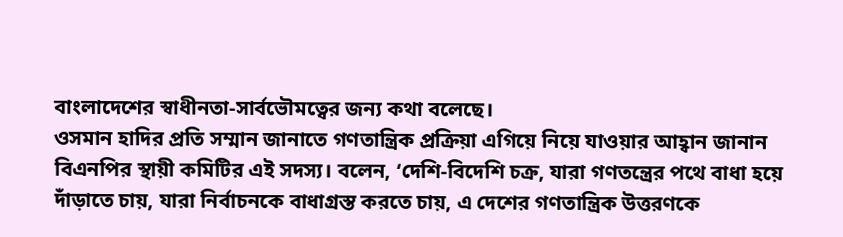বাংলাদেশের স্বাধীনতা-সার্বভৌমত্বের জন্য কথা বলেছে।
ওসমান হাদির প্রতি সম্মান জানাতে গণতান্ত্রিক প্রক্রিয়া এগিয়ে নিয়ে যাওয়ার আহ্বান জানান বিএনপির স্থায়ী কমিটির এই সদস্য। বলেন, ‘দেশি-বিদেশি চক্র, যারা গণতন্ত্রের পথে বাধা হয়ে দাঁড়াতে চায়, যারা নির্বাচনকে বাধাগ্রস্ত করতে চায়, এ দেশের গণতান্ত্রিক উত্তরণকে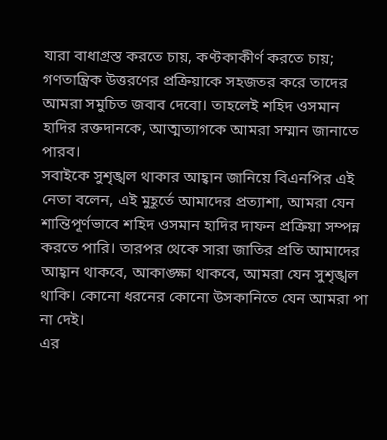যারা বাধাগ্রস্ত করতে চায়, কণ্টকাকীর্ণ করতে চায়; গণতান্ত্রিক উত্তরণের প্রক্রিয়াকে সহজতর করে তাদের আমরা সমুচিত জবাব দেবো। তাহলেই শহিদ ওসমান হাদির রক্তদানকে, আত্মত্যাগকে আমরা সম্মান জানাতে পারব।
সবাইকে সুশৃঙ্খল থাকার আহ্বান জানিয়ে বিএনপির এই নেতা বলেন, এই মুহূর্তে আমাদের প্রত্যাশা, আমরা যেন শান্তিপূর্ণভাবে শহিদ ওসমান হাদির দাফন প্রক্রিয়া সম্পন্ন করতে পারি। তারপর থেকে সারা জাতির প্রতি আমাদের আহ্বান থাকবে, আকাঙ্ক্ষা থাকবে, আমরা যেন সুশৃঙ্খল থাকি। কোনো ধরনের কোনো উসকানিতে যেন আমরা পা না দেই।
এর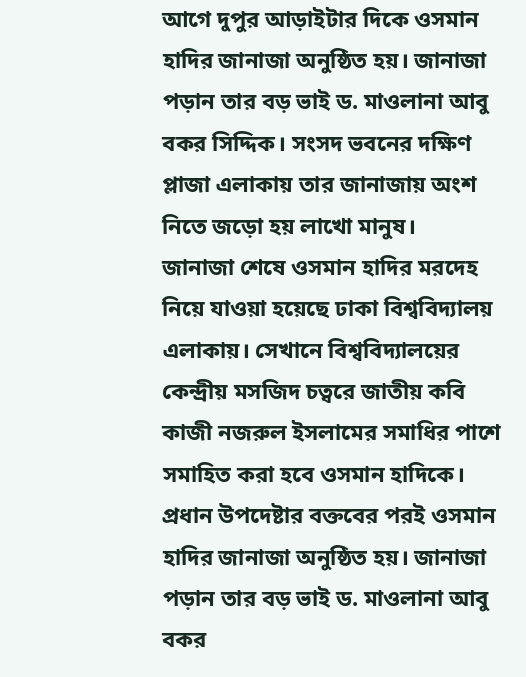আগে দুপুর আড়াইটার দিকে ওসমান হাদির জানাজা অনুষ্ঠিত হয়। জানাজা পড়ান তার বড় ভাই ড. মাওলানা আবু বকর সিদ্দিক। সংসদ ভবনের দক্ষিণ প্লাজা এলাকায় তার জানাজায় অংশ নিতে জড়ো হয় লাখো মানুষ।
জানাজা শেষে ওসমান হাদির মরদেহ নিয়ে যাওয়া হয়েছে ঢাকা বিশ্ববিদ্যালয় এলাকায়। সেখানে বিশ্ববিদ্যালয়ের কেন্দ্রীয় মসজিদ চত্বরে জাতীয় কবি কাজী নজরুল ইসলামের সমাধির পাশে সমাহিত করা হবে ওসমান হাদিকে।
প্রধান উপদেষ্টার বক্তবের পরই ওসমান হাদির জানাজা অনুষ্ঠিত হয়। জানাজা পড়ান তার বড় ভাই ড. মাওলানা আবু বকর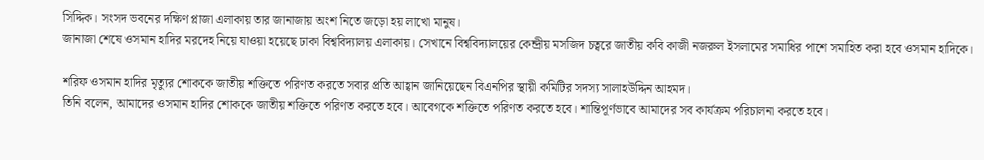সিদ্দিক। সংসদ ভবনের দক্ষিণ প্লাজা এলাকায় তার জানাজায় অংশ নিতে জড়ো হয় লাখো মানুষ।
জানাজা শেষে ওসমান হাদির মরদেহ নিয়ে যাওয়া হয়েছে ঢাকা বিশ্ববিদ্যালয় এলাকায়। সেখানে বিশ্ববিদ্যালয়ের কেন্দ্রীয় মসজিদ চত্বরে জাতীয় কবি কাজী নজরুল ইসলামের সমাধির পাশে সমাহিত করা হবে ওসমান হাদিকে।

শরিফ ওসমান হাদির মৃত্যুর শোককে জাতীয় শক্তিতে পরিণত করতে সবার প্রতি আহ্বান জানিয়েছেন বিএনপির স্থায়ী কমিটির সদস্য সালাহউদ্দিন আহমদ।
তিনি বলেন, আমাদের ওসমান হাদির শোককে জাতীয় শক্তিতে পরিণত করতে হবে। আবেগকে শক্তিতে পরিণত করতে হবে। শান্তিপূর্ণভাবে আমাদের সব কার্যক্রম পরিচালনা করতে হবে।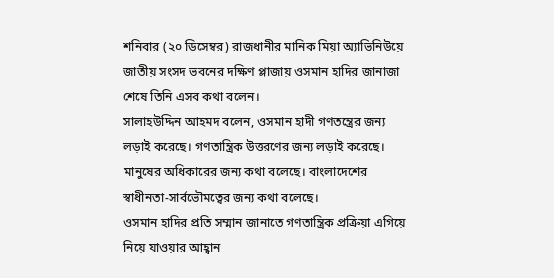শনিবার (২০ ডিসেম্বর) রাজধানীর মানিক মিয়া অ্যাভিনিউয়ে জাতীয় সংসদ ভবনের দক্ষিণ প্লাজায় ওসমান হাদির জানাজা শেষে তিনি এসব কথা বলেন।
সালাহউদ্দিন আহমদ বলেন, ওসমান হাদী গণতন্ত্রের জন্য লড়াই করেছে। গণতান্ত্রিক উত্তরণের জন্য লড়াই করেছে। মানুষের অধিকারের জন্য কথা বলেছে। বাংলাদেশের স্বাধীনতা-সার্বভৌমত্বের জন্য কথা বলেছে।
ওসমান হাদির প্রতি সম্মান জানাতে গণতান্ত্রিক প্রক্রিয়া এগিয়ে নিয়ে যাওয়ার আহ্বান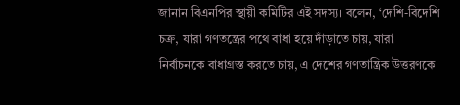জানান বিএনপির স্থায়ী কমিটির এই সদস্য। বলেন, ‘দেশি-বিদেশি চক্র, যারা গণতন্ত্রের পথে বাধা হয়ে দাঁড়াতে চায়, যারা নির্বাচনকে বাধাগ্রস্ত করতে চায়, এ দেশের গণতান্ত্রিক উত্তরণকে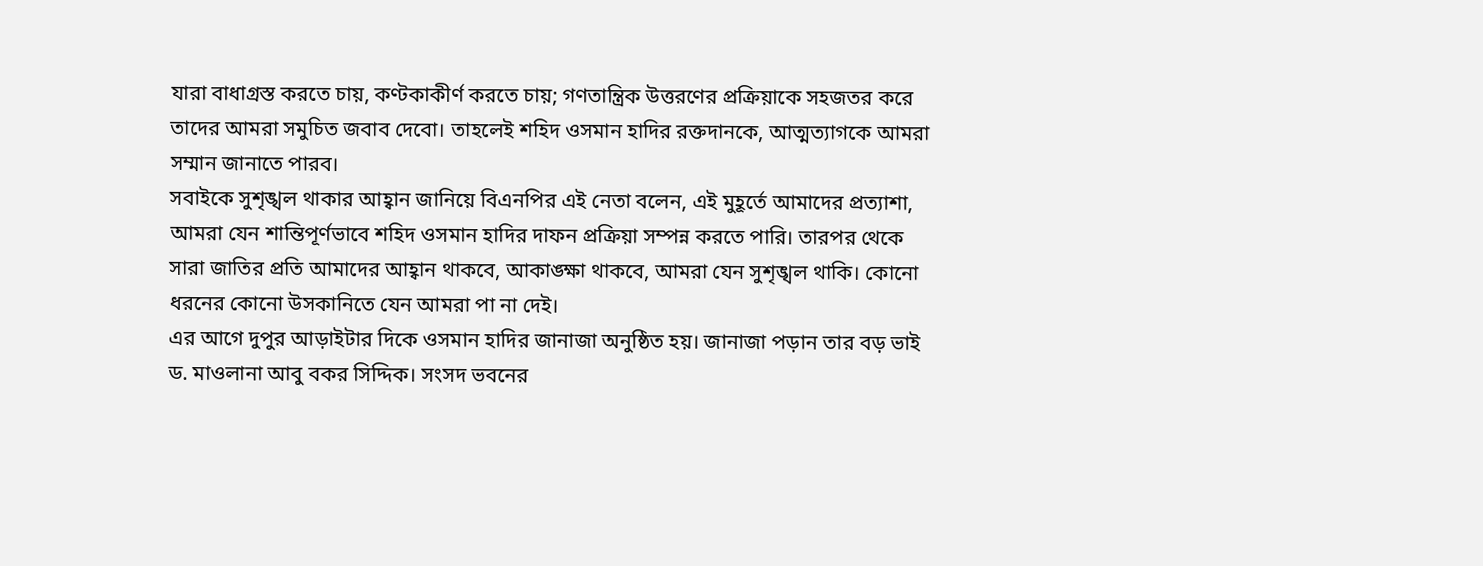যারা বাধাগ্রস্ত করতে চায়, কণ্টকাকীর্ণ করতে চায়; গণতান্ত্রিক উত্তরণের প্রক্রিয়াকে সহজতর করে তাদের আমরা সমুচিত জবাব দেবো। তাহলেই শহিদ ওসমান হাদির রক্তদানকে, আত্মত্যাগকে আমরা সম্মান জানাতে পারব।
সবাইকে সুশৃঙ্খল থাকার আহ্বান জানিয়ে বিএনপির এই নেতা বলেন, এই মুহূর্তে আমাদের প্রত্যাশা, আমরা যেন শান্তিপূর্ণভাবে শহিদ ওসমান হাদির দাফন প্রক্রিয়া সম্পন্ন করতে পারি। তারপর থেকে সারা জাতির প্রতি আমাদের আহ্বান থাকবে, আকাঙ্ক্ষা থাকবে, আমরা যেন সুশৃঙ্খল থাকি। কোনো ধরনের কোনো উসকানিতে যেন আমরা পা না দেই।
এর আগে দুপুর আড়াইটার দিকে ওসমান হাদির জানাজা অনুষ্ঠিত হয়। জানাজা পড়ান তার বড় ভাই ড. মাওলানা আবু বকর সিদ্দিক। সংসদ ভবনের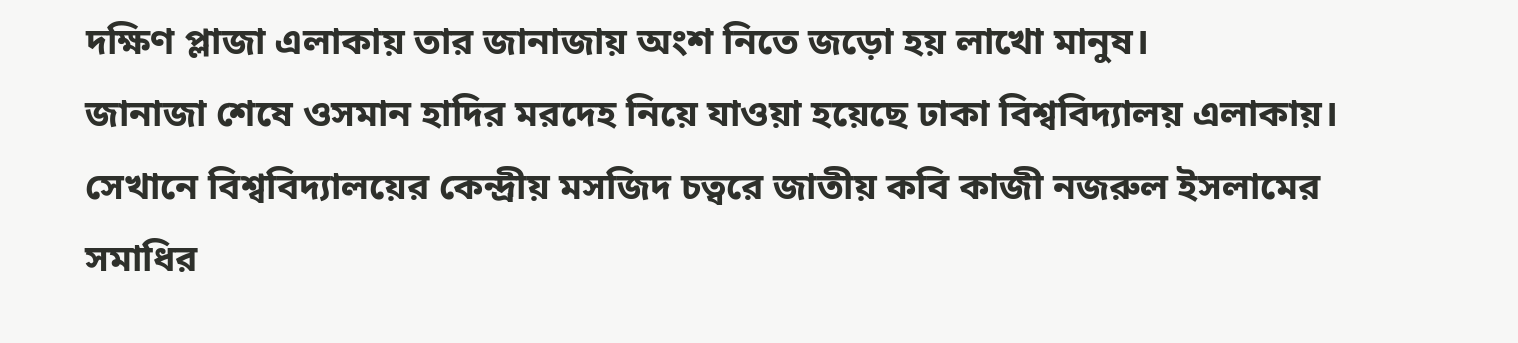দক্ষিণ প্লাজা এলাকায় তার জানাজায় অংশ নিতে জড়ো হয় লাখো মানুষ।
জানাজা শেষে ওসমান হাদির মরদেহ নিয়ে যাওয়া হয়েছে ঢাকা বিশ্ববিদ্যালয় এলাকায়। সেখানে বিশ্ববিদ্যালয়ের কেন্দ্রীয় মসজিদ চত্বরে জাতীয় কবি কাজী নজরুল ইসলামের সমাধির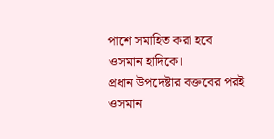পাশে সমাহিত করা হবে ওসমান হাদিকে।
প্রধান উপদেষ্টার বক্তবের পরই ওসমান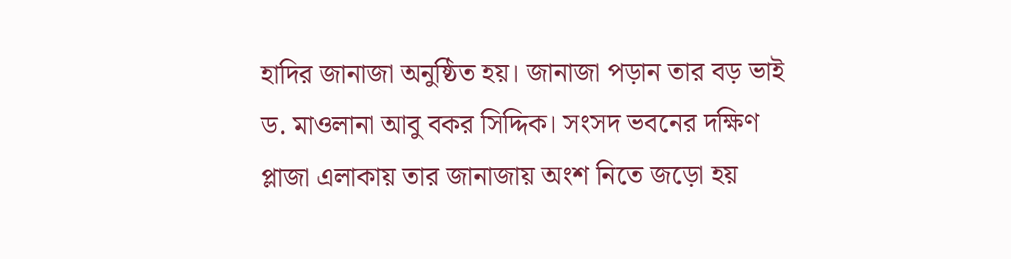হাদির জানাজা অনুষ্ঠিত হয়। জানাজা পড়ান তার বড় ভাই ড. মাওলানা আবু বকর সিদ্দিক। সংসদ ভবনের দক্ষিণ প্লাজা এলাকায় তার জানাজায় অংশ নিতে জড়ো হয়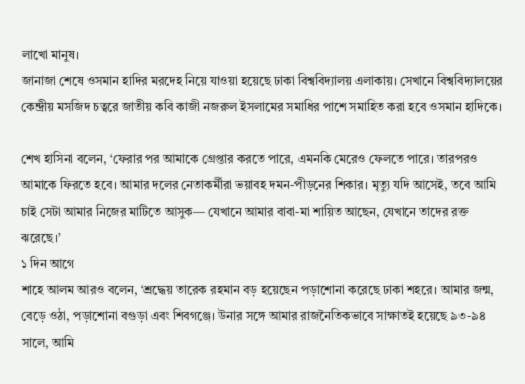লাখো মানুষ।
জানাজা শেষে ওসমান হাদির মরদেহ নিয়ে যাওয়া হয়েছে ঢাকা বিশ্ববিদ্যালয় এলাকায়। সেখানে বিশ্ববিদ্যালয়ের কেন্দ্রীয় মসজিদ চত্বরে জাতীয় কবি কাজী নজরুল ইসলামের সমাধির পাশে সমাহিত করা হবে ওসমান হাদিকে।

শেখ হাসিনা বলেন, ‘ফেরার পর আমাকে গ্রেপ্তার করতে পারে, এমনকি মেরেও ফেলতে পারে। তারপরও আমাকে ফিরতে হবে। আমার দলের নেতাকর্মীরা ভয়াবহ দমন-পীড়নের শিকার। মৃত্যু যদি আসেই, তবে আমি চাই সেটা আমার নিজের মাটিতে আসুক— যেখানে আমার বাবা-মা শায়িত আছেন, যেখানে তাদের রক্ত ঝরেছে।’
১ দিন আগে
শাহে আলম আরও বলেন, ‘শ্রদ্ধেয় তারেক রহমান বড় হয়েছেন পড়াশোনা করেছে ঢাকা শহরে। আমার জন্ম, বেড়ে ওঠা, পড়াশোনা বগুড়া এবং শিবগঞ্জে। উনার সঙ্গে আমার রাজনৈতিকভাবে সাক্ষাতই হয়েছে ৯৩-৯৪ সালে, আমি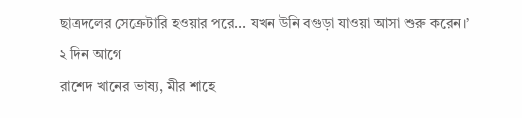ছাত্রদলের সেক্রেটারি হওয়ার পরে... যখন উনি বগুড়া যাওয়া আসা শুরু করেন।’
২ দিন আগে
রাশেদ খানের ভাষ্য, মীর শাহে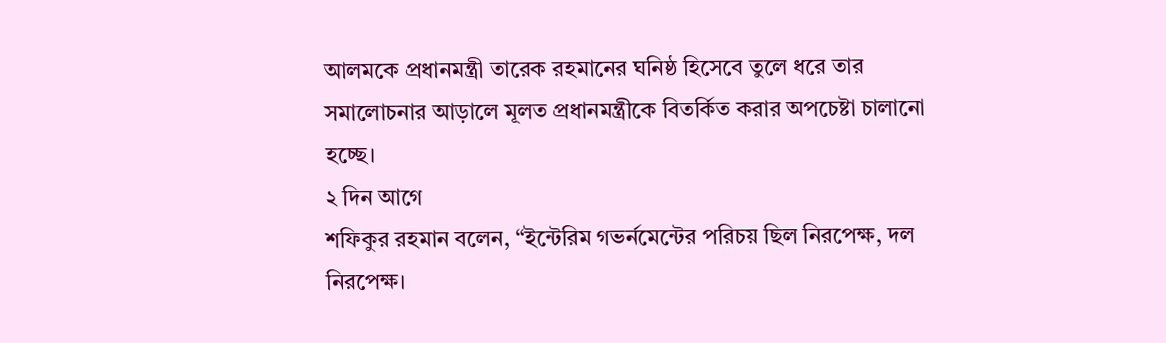আলমকে প্রধানমন্ত্রী তারেক রহমানের ঘনিষ্ঠ হিসেবে তুলে ধরে তার সমালোচনার আড়ালে মূলত প্রধানমন্ত্রীকে বিতর্কিত করার অপচেষ্টা চালানো হচ্ছে।
২ দিন আগে
শফিকুর রহমান বলেন, “ইন্টেরিম গভর্নমেন্টের পরিচয় ছিল নিরপেক্ষ, দল নিরপেক্ষ।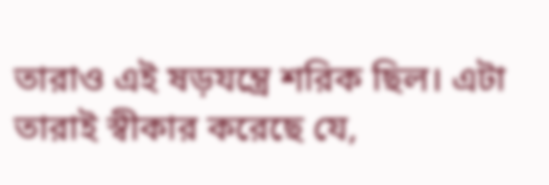তারাও এই ষড়যন্ত্রে শরিক ছিল। এটা তারাই স্বীকার করেছে যে,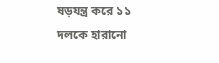ষড়যন্ত্র করে ১১ দলকে হারানো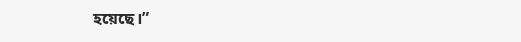হয়েছে।”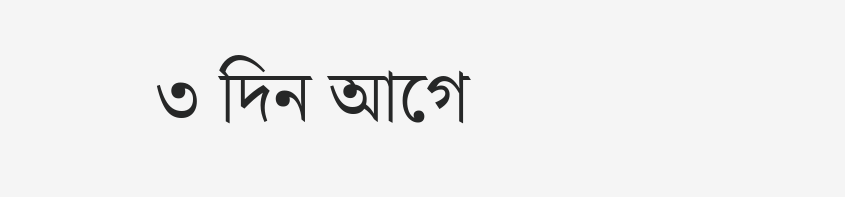৩ দিন আগে